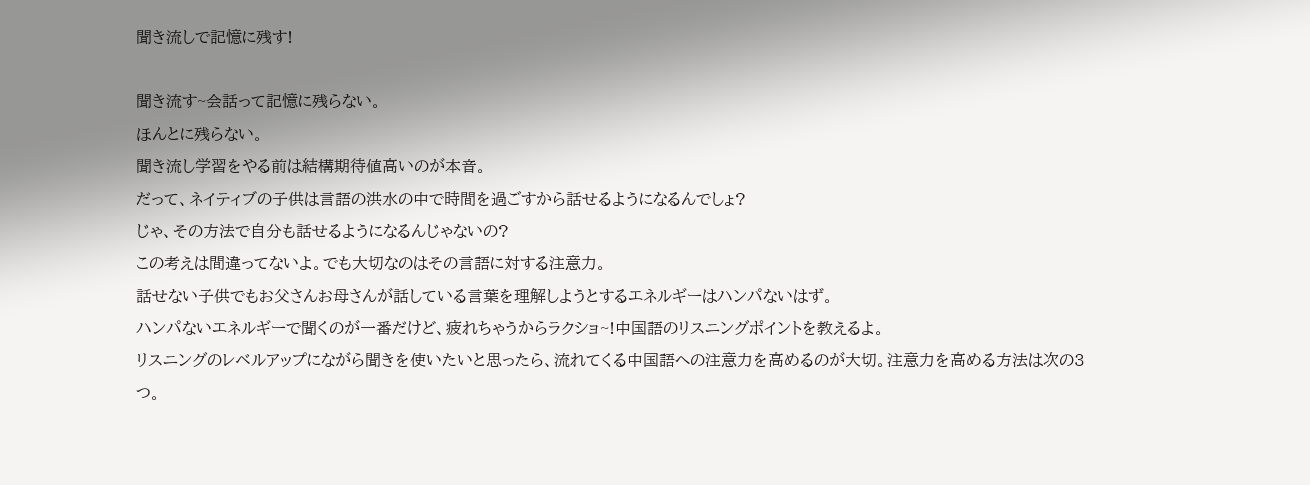聞き流しで記憶に残す!

聞き流す~会話って記憶に残らない。
ほんとに残らない。
聞き流し学習をやる前は結構期待値高いのが本音。
だって、ネイティブの子供は言語の洪水の中で時間を過ごすから話せるようになるんでしょ?
じゃ、その方法で自分も話せるようになるんじゃないの?
この考えは間違ってないよ。でも大切なのはその言語に対する注意力。
話せない子供でもお父さんお母さんが話している言葉を理解しようとするエネルギーはハンパないはず。
ハンパないエネルギーで聞くのが一番だけど、疲れちゃうからラクショ~!中国語のリスニングポイントを教えるよ。
リスニングのレベルアップにながら聞きを使いたいと思ったら、流れてくる中国語への注意力を高めるのが大切。注意力を高める方法は次の3つ。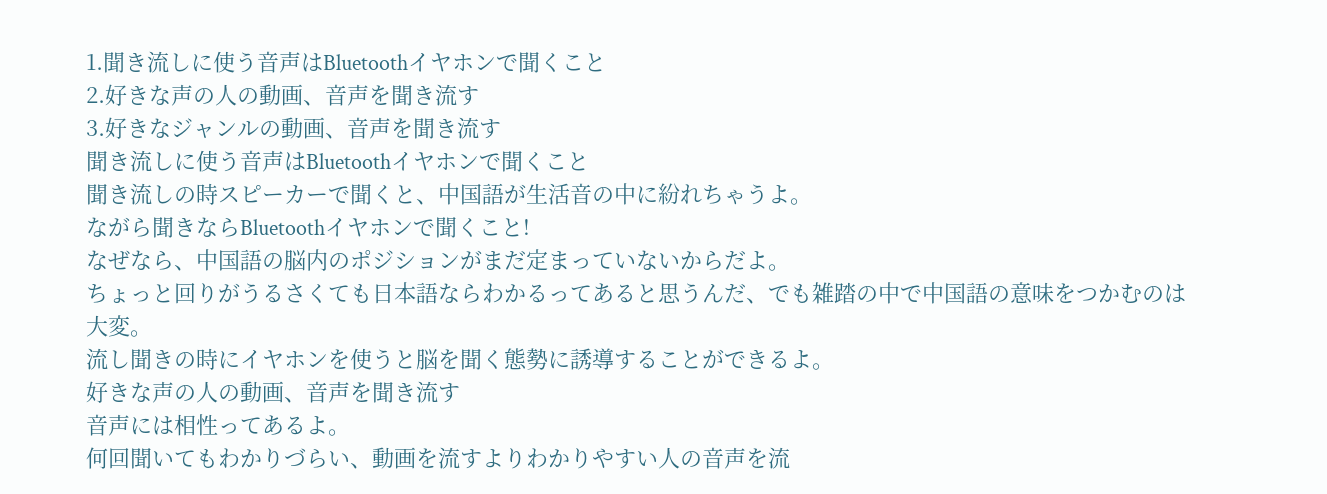1.聞き流しに使う音声はBluetoothイヤホンで聞くこと
2.好きな声の人の動画、音声を聞き流す
3.好きなジャンルの動画、音声を聞き流す
聞き流しに使う音声はBluetoothイヤホンで聞くこと
聞き流しの時スピーカーで聞くと、中国語が生活音の中に紛れちゃうよ。
ながら聞きならBluetoothイヤホンで聞くこと!
なぜなら、中国語の脳内のポジションがまだ定まっていないからだよ。
ちょっと回りがうるさくても日本語ならわかるってあると思うんだ、でも雑踏の中で中国語の意味をつかむのは大変。
流し聞きの時にイヤホンを使うと脳を聞く態勢に誘導することができるよ。
好きな声の人の動画、音声を聞き流す
音声には相性ってあるよ。
何回聞いてもわかりづらい、動画を流すよりわかりやすい人の音声を流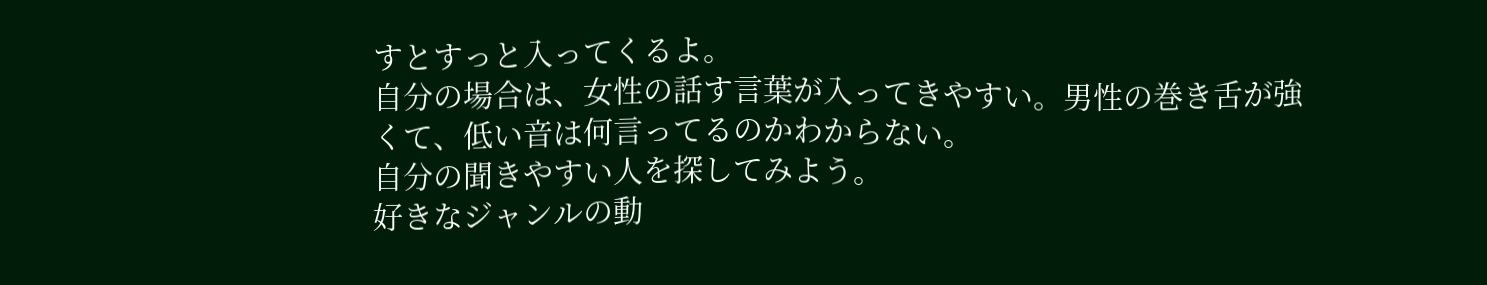すとすっと入ってくるよ。
自分の場合は、女性の話す言葉が入ってきやすい。男性の巻き舌が強くて、低い音は何言ってるのかわからない。
自分の聞きやすい人を探してみよう。
好きなジャンルの動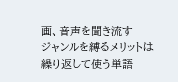画、音声を聞き流す
ジャンルを縛るメリットは繰り返して使う単語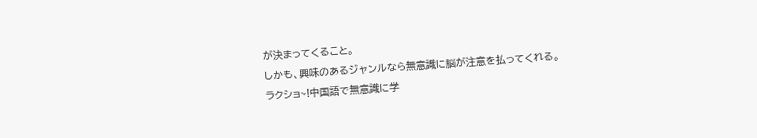が決まってくること。
しかも、興味のあるジャンルなら無意識に脳が注意を払ってくれる。
ラクショ~!中国語で無意識に学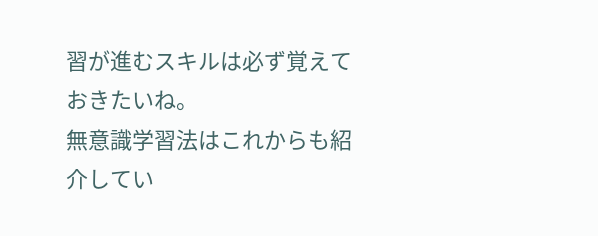習が進むスキルは必ず覚えておきたいね。
無意識学習法はこれからも紹介してい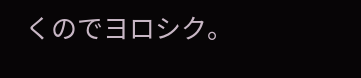くのでヨロシク。